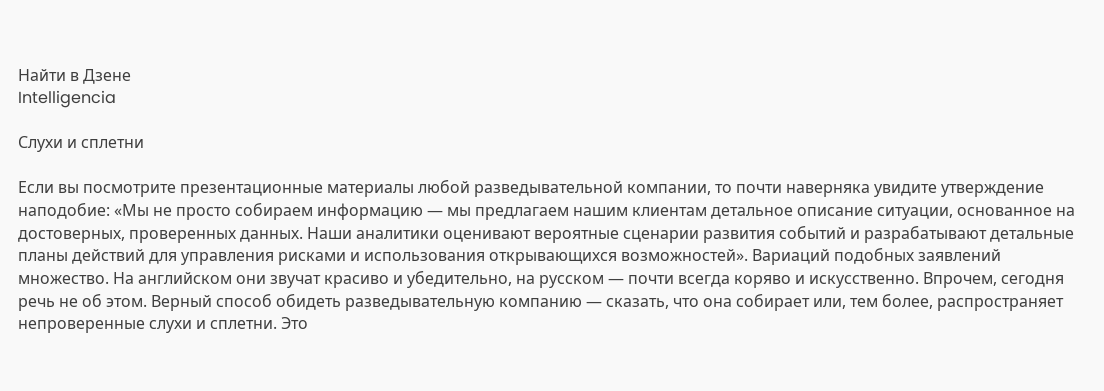Найти в Дзене
Intelligencia

Слухи и сплетни

Если вы посмотрите презентационные материалы любой разведывательной компании, то почти наверняка увидите утверждение наподобие: «Мы не просто собираем информацию — мы предлагаем нашим клиентам детальное описание ситуации, основанное на достоверных, проверенных данных. Наши аналитики оценивают вероятные сценарии развития событий и разрабатывают детальные планы действий для управления рисками и использования открывающихся возможностей». Вариаций подобных заявлений множество. На английском они звучат красиво и убедительно, на русском — почти всегда коряво и искусственно. Впрочем, сегодня речь не об этом. Верный способ обидеть разведывательную компанию — сказать, что она собирает или, тем более, распространяет непроверенные слухи и сплетни. Это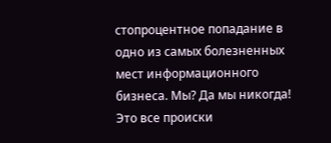стопроцентное попадание в одно из самых болезненных мест информационного бизнеса. Мы? Да мы никогда! Это все происки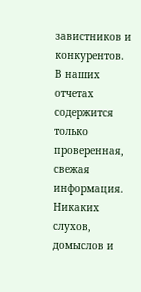завистников и конкурентов. В наших отчетах содержится только проверенная, свежая информация. Никаких слухов, домыслов и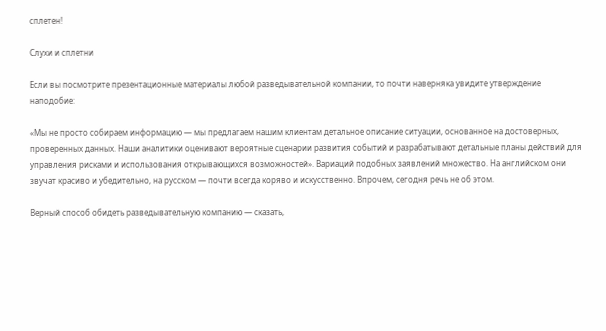сплетен!

Слухи и сплетни

Если вы посмотрите презентационные материалы любой разведывательной компании, то почти наверняка увидите утверждение наподобие:

«Мы не просто собираем информацию — мы предлагаем нашим клиентам детальное описание ситуации, основанное на достоверных, проверенных данных. Наши аналитики оценивают вероятные сценарии развития событий и разрабатывают детальные планы действий для управления рисками и использования открывающихся возможностей». Вариаций подобных заявлений множество. На английском они звучат красиво и убедительно, на русском — почти всегда коряво и искусственно. Впрочем, сегодня речь не об этом.

Верный способ обидеть разведывательную компанию — сказать,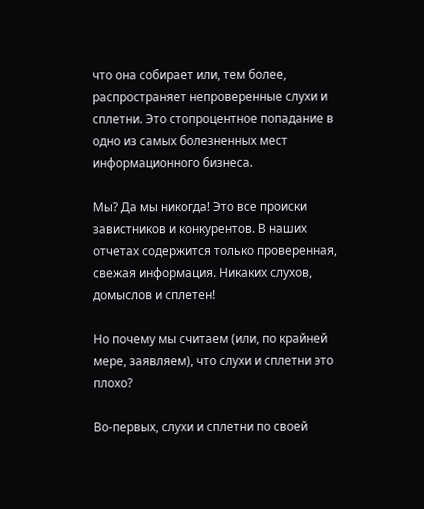что она собирает или, тем более, распространяет непроверенные слухи и сплетни. Это стопроцентное попадание в одно из самых болезненных мест информационного бизнеса.

Мы? Да мы никогда! Это все происки завистников и конкурентов. В наших отчетах содержится только проверенная, свежая информация. Никаких слухов, домыслов и сплетен!

Но почему мы считаем (или, по крайней мере, заявляем), что слухи и сплетни это плохо?

Во-первых, слухи и сплетни по своей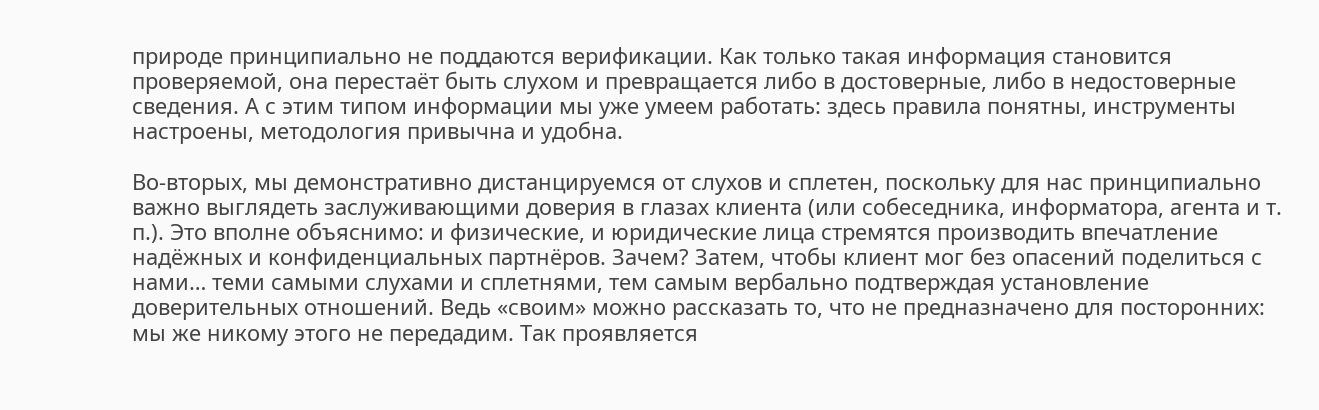природе принципиально не поддаются верификации. Как только такая информация становится проверяемой, она перестаёт быть слухом и превращается либо в достоверные, либо в недостоверные сведения. А с этим типом информации мы уже умеем работать: здесь правила понятны, инструменты настроены, методология привычна и удобна.

Во-вторых, мы демонстративно дистанцируемся от слухов и сплетен, поскольку для нас принципиально важно выглядеть заслуживающими доверия в глазах клиента (или собеседника, информатора, агента и т. п.). Это вполне объяснимо: и физические, и юридические лица стремятся производить впечатление надёжных и конфиденциальных партнёров. Зачем? Затем, чтобы клиент мог без опасений поделиться с нами… теми самыми слухами и сплетнями, тем самым вербально подтверждая установление доверительных отношений. Ведь «своим» можно рассказать то, что не предназначено для посторонних: мы же никому этого не передадим. Так проявляется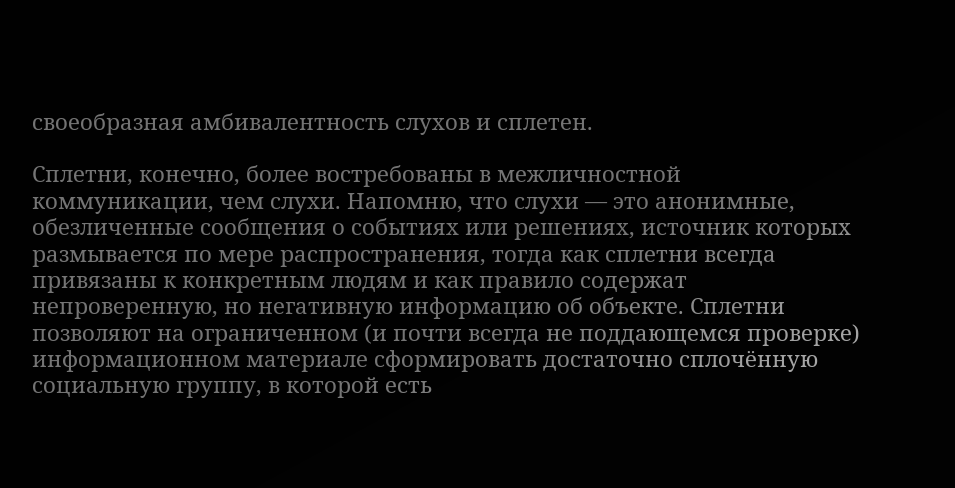своеобразная амбивалентность слухов и сплетен.

Сплетни, конечно, более востребованы в межличностной коммуникации, чем слухи. Напомню, что слухи — это анонимные, обезличенные сообщения о событиях или решениях, источник которых размывается по мере распространения, тогда как сплетни всегда привязаны к конкретным людям и как правило содержат непроверенную, но негативную информацию об объекте. Сплетни позволяют на ограниченном (и почти всегда не поддающемся проверке) информационном материале сформировать достаточно сплочённую социальную группу, в которой есть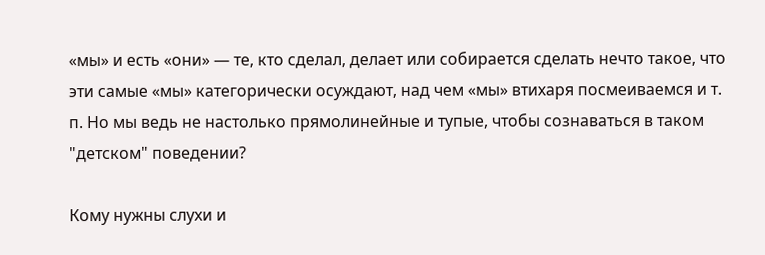«мы» и есть «они» — те, кто сделал, делает или собирается сделать нечто такое, что эти самые «мы» категорически осуждают, над чем «мы» втихаря посмеиваемся и т. п. Но мы ведь не настолько прямолинейные и тупые, чтобы сознаваться в таком "детском" поведении?

Кому нужны слухи и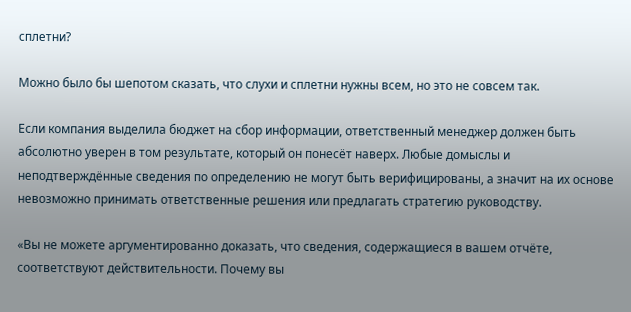сплетни?

Можно было бы шепотом сказать, что слухи и сплетни нужны всем, но это не совсем так.

Если компания выделила бюджет на сбор информации, ответственный менеджер должен быть абсолютно уверен в том результате, который он понесёт наверх. Любые домыслы и неподтверждённые сведения по определению не могут быть верифицированы, а значит на их основе невозможно принимать ответственные решения или предлагать стратегию руководству.

«Вы не можете аргументированно доказать, что сведения, содержащиеся в вашем отчёте, соответствуют действительности. Почему вы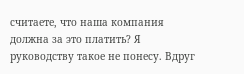считаете, что наша компания должна за это платить? Я руководству такое не понесу. Вдруг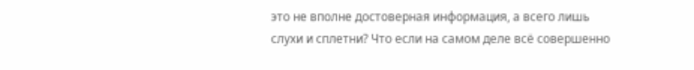это не вполне достоверная информация, а всего лишь слухи и сплетни? Что если на самом деле всё совершенно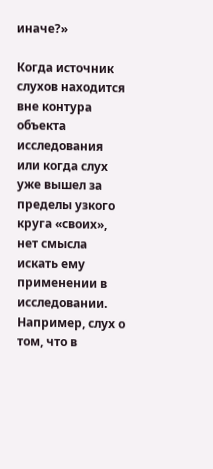иначе?»

Когда источник слухов находится вне контура объекта исследования или когда слух уже вышел за пределы узкого круга «своих», нет смысла искать ему применении в исследовании. Например, слух о том, что в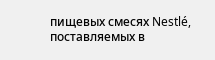пищевых смесях Nestlé, поставляемых в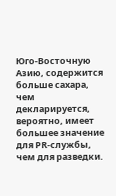Юго-Восточную Азию, содержится больше сахара, чем декларируется, вероятно, имеет большее значение для PR-службы, чем для разведки.